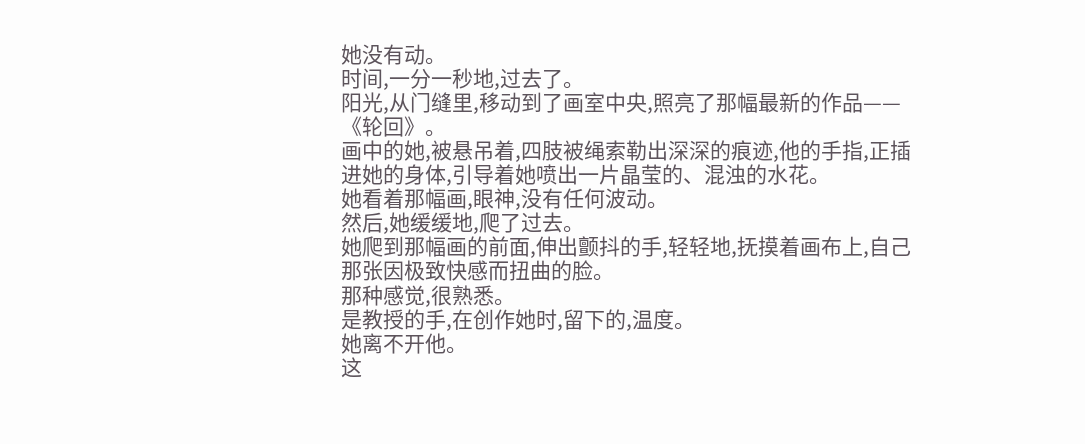她没有动。
时间,一分一秒地,过去了。
阳光,从门缝里,移动到了画室中央,照亮了那幅最新的作品——《轮回》。
画中的她,被悬吊着,四肢被绳索勒出深深的痕迹,他的手指,正插进她的身体,引导着她喷出一片晶莹的、混浊的水花。
她看着那幅画,眼神,没有任何波动。
然后,她缓缓地,爬了过去。
她爬到那幅画的前面,伸出颤抖的手,轻轻地,抚摸着画布上,自己那张因极致快感而扭曲的脸。
那种感觉,很熟悉。
是教授的手,在创作她时,留下的,温度。
她离不开他。
这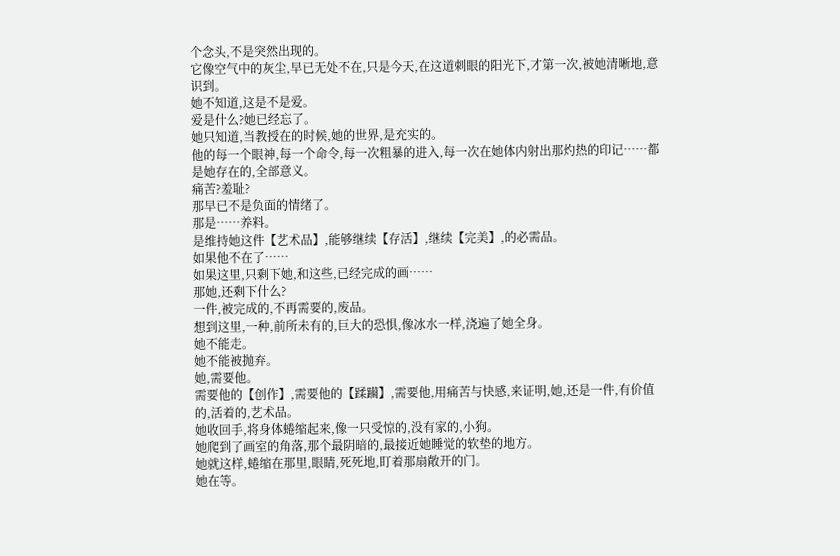个念头,不是突然出现的。
它像空气中的灰尘,早已无处不在,只是今天,在这道刺眼的阳光下,才第一次,被她清晰地,意识到。
她不知道,这是不是爱。
爱是什么?她已经忘了。
她只知道,当教授在的时候,她的世界,是充实的。
他的每一个眼神,每一个命令,每一次粗暴的进入,每一次在她体内射出那灼热的印记……都是她存在的,全部意义。
痛苦?羞耻?
那早已不是负面的情绪了。
那是……养料。
是维持她这件【艺术品】,能够继续【存活】,继续【完美】,的必需品。
如果他不在了……
如果这里,只剩下她,和这些,已经完成的画……
那她,还剩下什么?
一件,被完成的,不再需要的,废品。
想到这里,一种,前所未有的,巨大的恐惧,像冰水一样,浇遍了她全身。
她不能走。
她不能被抛弃。
她,需要他。
需要他的【创作】,需要他的【蹂躏】,需要他,用痛苦与快感,来证明,她,还是一件,有价值的,活着的,艺术品。
她收回手,将身体蜷缩起来,像一只受惊的,没有家的,小狗。
她爬到了画室的角落,那个最阴暗的,最接近她睡觉的软垫的地方。
她就这样,蜷缩在那里,眼睛,死死地,盯着那扇敞开的门。
她在等。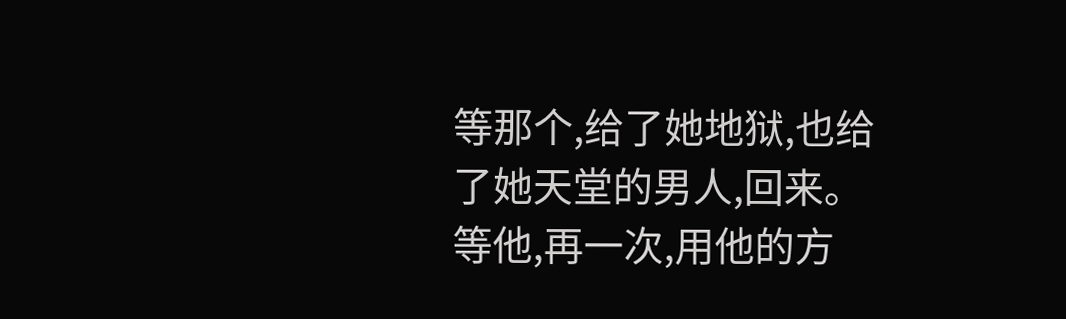等那个,给了她地狱,也给了她天堂的男人,回来。
等他,再一次,用他的方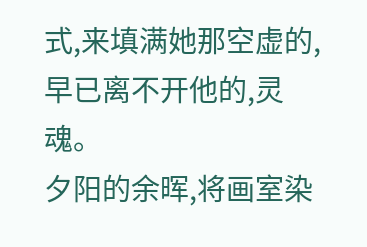式,来填满她那空虚的,早已离不开他的,灵魂。
夕阳的余晖,将画室染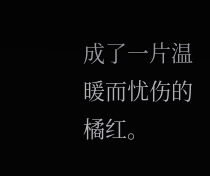成了一片温暖而忧伤的橘红。